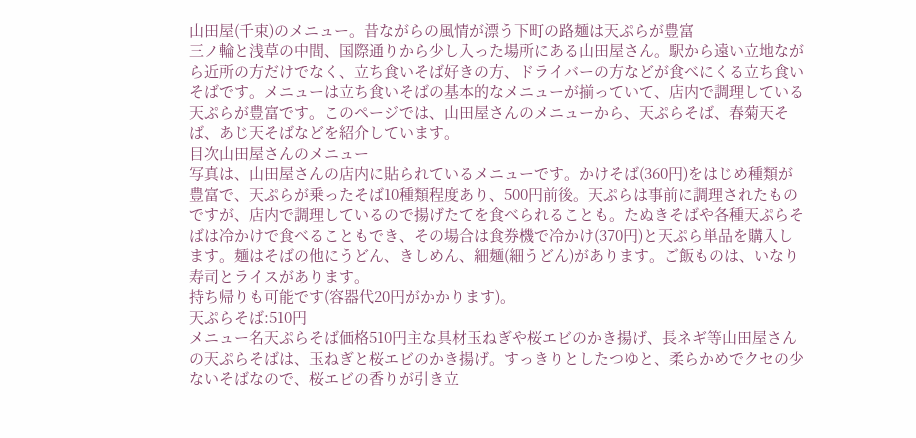山田屋(千束)のメニュー。昔ながらの風情が漂う下町の路麺は天ぷらが豊富
三ノ輪と浅草の中間、国際通りから少し入った場所にある山田屋さん。駅から遠い立地ながら近所の方だけでなく、立ち食いそば好きの方、ドライバーの方などが食べにくる立ち食いそばです。メニューは立ち食いそばの基本的なメニューが揃っていて、店内で調理している天ぷらが豊富です。このページでは、山田屋さんのメニューから、天ぷらそば、春菊天そば、あじ天そばなどを紹介しています。
目次山田屋さんのメニュー
写真は、山田屋さんの店内に貼られているメニューです。かけそば(360円)をはじめ種類が豊富で、天ぷらが乗ったそば10種類程度あり、500円前後。天ぷらは事前に調理されたものですが、店内で調理しているので揚げたてを食べられることも。たぬきそばや各種天ぷらそばは冷かけで食べることもでき、その場合は食券機で冷かけ(370円)と天ぷら単品を購入します。麺はそばの他にうどん、きしめん、細麺(細うどん)があります。ご飯ものは、いなり寿司とライスがあります。
持ち帰りも可能です(容器代20円がかかります)。
天ぷらそば:510円
メニュー名天ぷらそば価格510円主な具材玉ねぎや桜エビのかき揚げ、長ネギ等山田屋さんの天ぷらそばは、玉ねぎと桜エビのかき揚げ。すっきりとしたつゆと、柔らかめでクセの少ないそばなので、桜エビの香りが引き立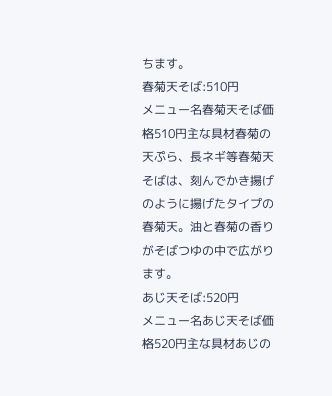ちます。
春菊天そば:510円
メニュー名春菊天そば価格510円主な具材春菊の天ぷら、長ネギ等春菊天そばは、刻んでかき揚げのように揚げたタイプの春菊天。油と春菊の香りがそばつゆの中で広がります。
あじ天そば:520円
メニュー名あじ天そば価格520円主な具材あじの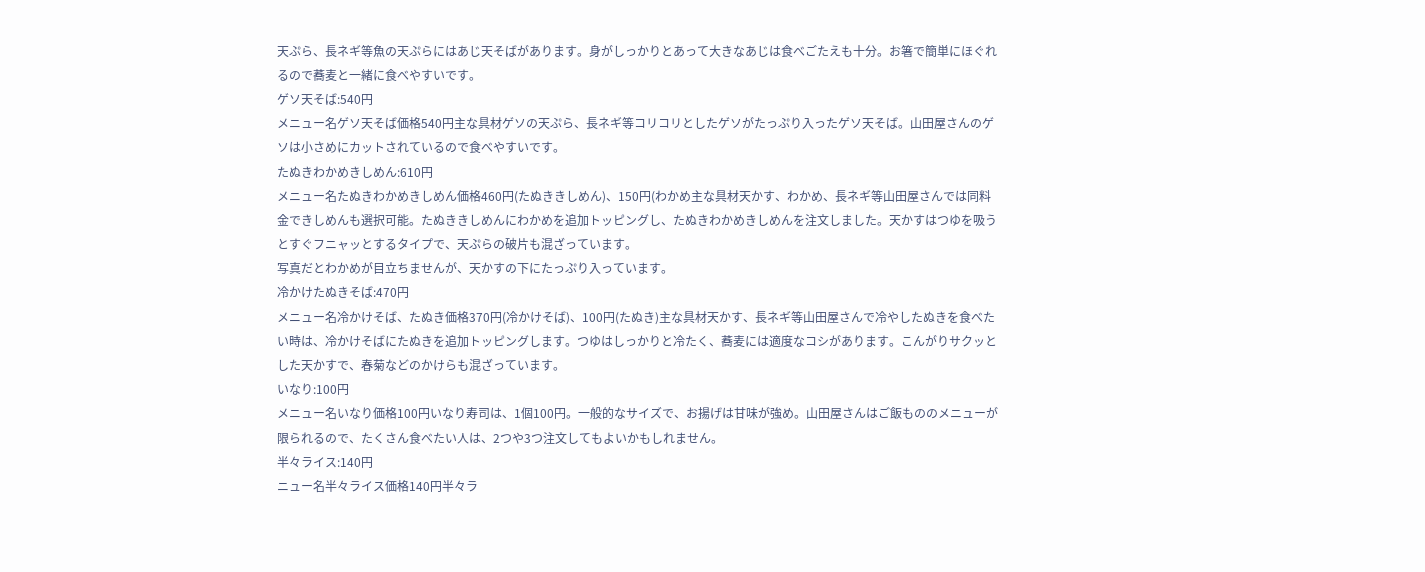天ぷら、長ネギ等魚の天ぷらにはあじ天そばがあります。身がしっかりとあって大きなあじは食べごたえも十分。お箸で簡単にほぐれるので蕎麦と一緒に食べやすいです。
ゲソ天そば:540円
メニュー名ゲソ天そば価格540円主な具材ゲソの天ぷら、長ネギ等コリコリとしたゲソがたっぷり入ったゲソ天そば。山田屋さんのゲソは小さめにカットされているので食べやすいです。
たぬきわかめきしめん:610円
メニュー名たぬきわかめきしめん価格460円(たぬききしめん)、150円(わかめ主な具材天かす、わかめ、長ネギ等山田屋さんでは同料金できしめんも選択可能。たぬききしめんにわかめを追加トッピングし、たぬきわかめきしめんを注文しました。天かすはつゆを吸うとすぐフニャッとするタイプで、天ぷらの破片も混ざっています。
写真だとわかめが目立ちませんが、天かすの下にたっぷり入っています。
冷かけたぬきそば:470円
メニュー名冷かけそば、たぬき価格370円(冷かけそば)、100円(たぬき)主な具材天かす、長ネギ等山田屋さんで冷やしたぬきを食べたい時は、冷かけそばにたぬきを追加トッピングします。つゆはしっかりと冷たく、蕎麦には適度なコシがあります。こんがりサクッとした天かすで、春菊などのかけらも混ざっています。
いなり:100円
メニュー名いなり価格100円いなり寿司は、1個100円。一般的なサイズで、お揚げは甘味が強め。山田屋さんはご飯もののメニューが限られるので、たくさん食べたい人は、2つや3つ注文してもよいかもしれません。
半々ライス:140円
ニュー名半々ライス価格140円半々ラ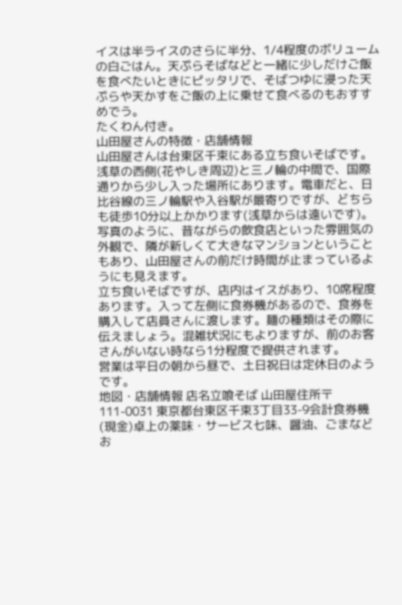イスは半ライスのさらに半分、1/4程度のボリュームの白ごはん。天ぷらそばなどと一緒に少しだけご飯を食べたいときにピッタリで、そばつゆに浸った天ぷらや天かすをご飯の上に乗せて食べるのもおすすめでう。
たくわん付き。
山田屋さんの特徴・店舗情報
山田屋さんは台東区千束にある立ち食いそばです。浅草の西側(花やしき周辺)と三ノ輪の中間で、国際通りから少し入った場所にあります。電車だと、日比谷線の三ノ輪駅や入谷駅が最寄りですが、どちらも徒歩10分以上かかります(浅草からは遠いです)。写真のように、昔ながらの飲食店といった雰囲気の外観で、隣が新しくて大きなマンションということもあり、山田屋さんの前だけ時間が止まっているようにも見えます。
立ち食いそばですが、店内はイスがあり、10席程度あります。入って左側に食券機があるので、食券を購入して店員さんに渡します。麺の種類はその際に伝えましょう。混雑状況にもよりますが、前のお客さんがいない時なら1分程度で提供されます。
営業は平日の朝から昼で、土日祝日は定休日のようです。
地図・店舗情報 店名立喰そば 山田屋住所〒111-0031 東京都台東区千束3丁目33-9会計食券機(現金)卓上の薬味・サービス七味、醤油、ごまなどお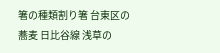箸の種類割り箸 台東区の蕎麦 日比谷線 浅草の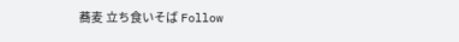蕎麦 立ち食いそば Follow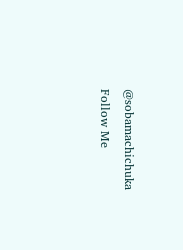@sobamachichuka Follow Me